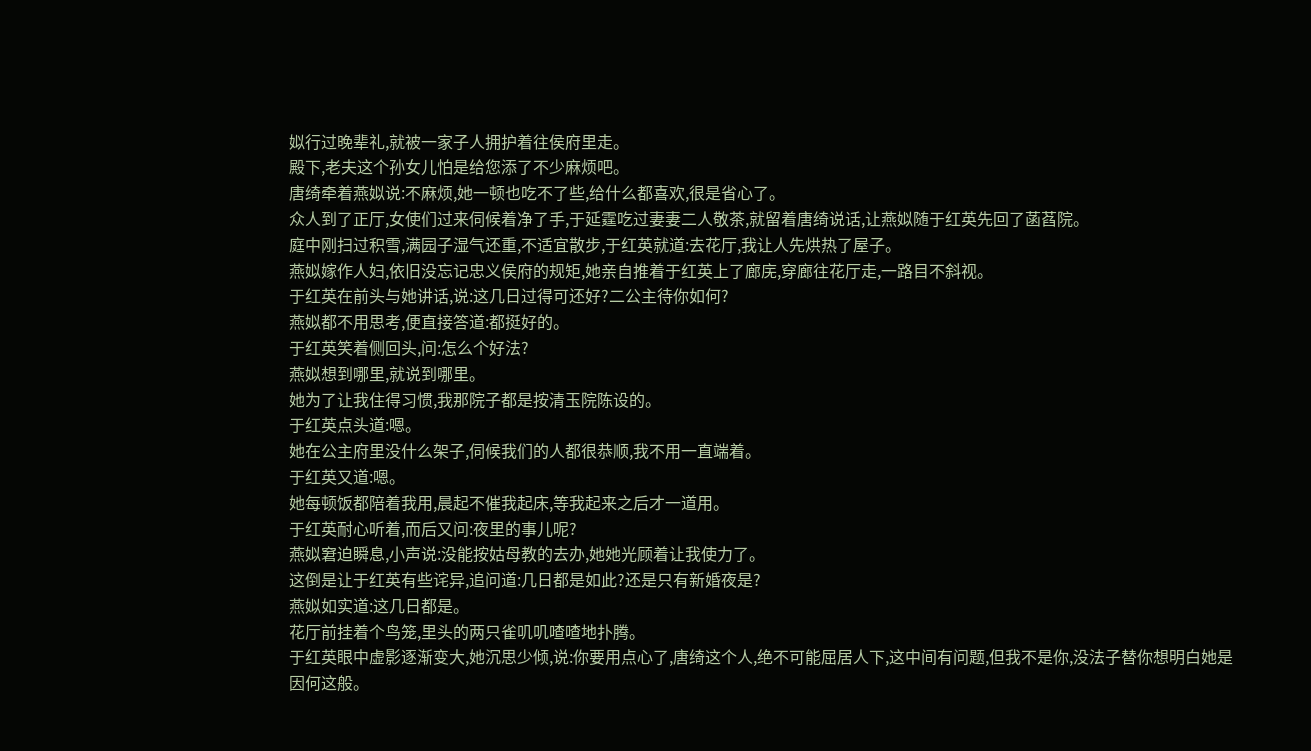姒行过晚辈礼,就被一家子人拥护着往侯府里走。
殿下,老夫这个孙女儿怕是给您添了不少麻烦吧。
唐绮牵着燕姒说:不麻烦,她一顿也吃不了些,给什么都喜欢,很是省心了。
众人到了正厅,女使们过来伺候着净了手,于延霆吃过妻妻二人敬茶,就留着唐绮说话,让燕姒随于红英先回了菡萏院。
庭中刚扫过积雪,满园子湿气还重,不适宜散步,于红英就道:去花厅,我让人先烘热了屋子。
燕姒嫁作人妇,依旧没忘记忠义侯府的规矩,她亲自推着于红英上了廊庑,穿廊往花厅走,一路目不斜视。
于红英在前头与她讲话,说:这几日过得可还好?二公主待你如何?
燕姒都不用思考,便直接答道:都挺好的。
于红英笑着侧回头,问:怎么个好法?
燕姒想到哪里,就说到哪里。
她为了让我住得习惯,我那院子都是按清玉院陈设的。
于红英点头道:嗯。
她在公主府里没什么架子,伺候我们的人都很恭顺,我不用一直端着。
于红英又道:嗯。
她每顿饭都陪着我用,晨起不催我起床,等我起来之后才一道用。
于红英耐心听着,而后又问:夜里的事儿呢?
燕姒窘迫瞬息,小声说:没能按姑母教的去办,她她光顾着让我使力了。
这倒是让于红英有些诧异,追问道:几日都是如此?还是只有新婚夜是?
燕姒如实道:这几日都是。
花厅前挂着个鸟笼,里头的两只雀叽叽喳喳地扑腾。
于红英眼中虚影逐渐变大,她沉思少倾,说:你要用点心了,唐绮这个人,绝不可能屈居人下,这中间有问题,但我不是你,没法子替你想明白她是因何这般。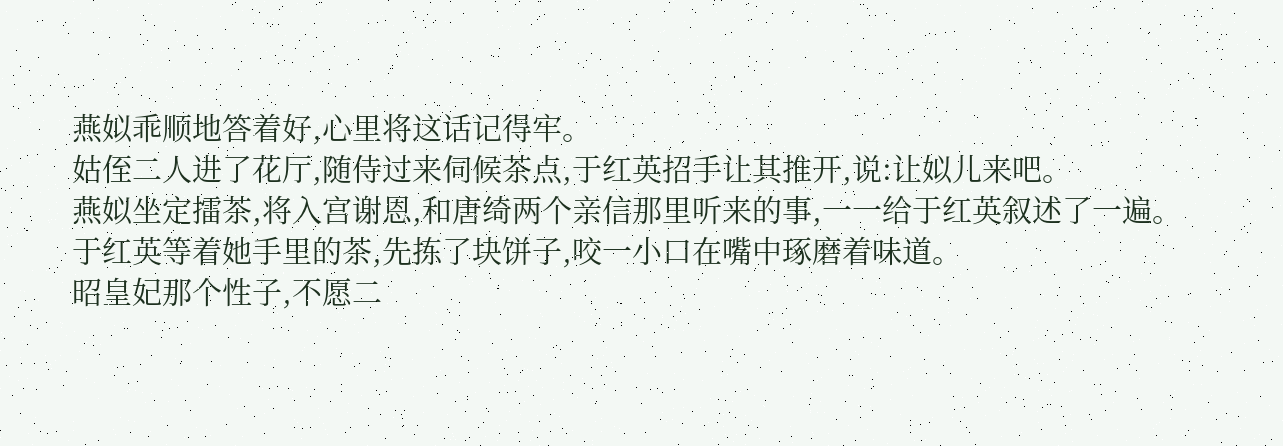燕姒乖顺地答着好,心里将这话记得牢。
姑侄二人进了花厅,随侍过来伺候茶点,于红英招手让其推开,说:让姒儿来吧。
燕姒坐定擂茶,将入宫谢恩,和唐绮两个亲信那里听来的事,一一给于红英叙述了一遍。
于红英等着她手里的茶,先拣了块饼子,咬一小口在嘴中琢磨着味道。
昭皇妃那个性子,不愿二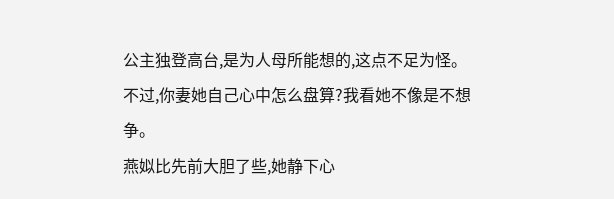公主独登高台,是为人母所能想的,这点不足为怪。不过,你妻她自己心中怎么盘算?我看她不像是不想争。
燕姒比先前大胆了些,她静下心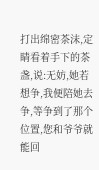打出绵密茶沫,定睛看着手下的茶盏,说:无妨,她若想争,我便陪她去争,等争到了那个位置,您和爷爷就能回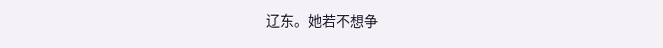辽东。她若不想争